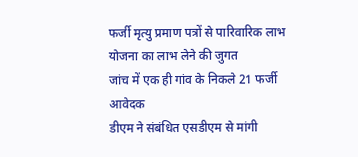फर्जी मृत्यु प्रमाण पत्रों से पारिवारिक लाभ योजना का लाभ लेने की जुगत
जांच में एक ही गांव के निकले 21 फर्जी आवेदक
डीएम ने संबंधित एसडीएम से मांगी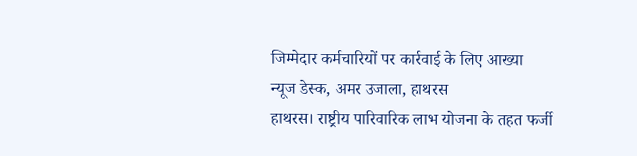जिम्मेदार कर्मचारियों पर कार्रवाई के लिए आख्या
न्यूज डेस्क, अमर उजाला, हाथरस
हाथरस। राष्ट्रीय पारिवारिक लाभ योजना के तहत फर्जी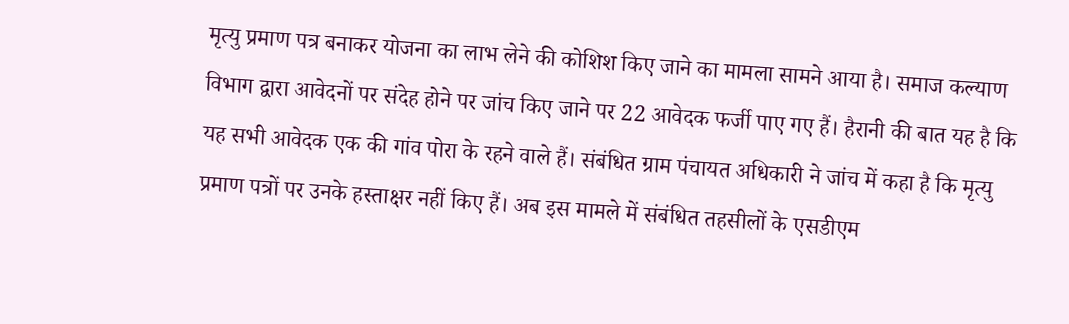मृत्यु प्रमाण पत्र बनाकर योजना का लाभ लेने की कोशिश किए जाने का मामला सामने आया है। समाज कल्याण विभाग द्वारा आवेदनों पर संदेह होने पर जांच किए जाने पर 22 आवेदक फर्जी पाए गए हैं। हैरानी की बात यह है कि यह सभी आवेदक एक की गांव पोरा के रहने वाले हैं। संबंधित ग्राम पंचायत अधिकारी ने जांच में कहा है कि मृत्यु प्रमाण पत्रों पर उनके हस्ताक्षर नहीं किए हैं। अब इस मामले में संबंधित तहसीलों के एसडीएम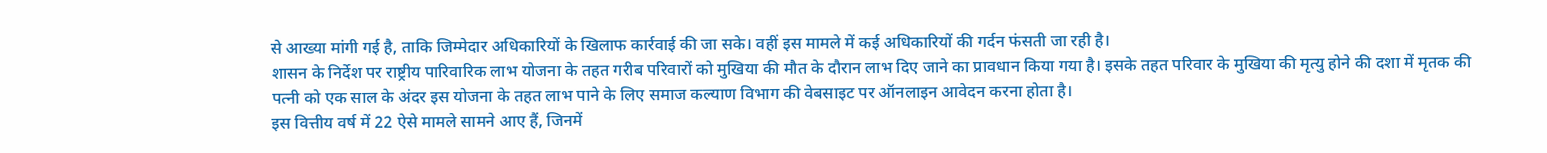से आख्या मांगी गई है, ताकि जिम्मेदार अधिकारियों के खिलाफ कार्रवाई की जा सके। वहीं इस मामले में कई अधिकारियों की गर्दन फंसती जा रही है।
शासन के निर्देश पर राष्ट्रीय पारिवारिक लाभ योजना के तहत गरीब परिवारों को मुखिया की मौत के दौरान लाभ दिए जाने का प्रावधान किया गया है। इसके तहत परिवार के मुखिया की मृत्यु होने की दशा में मृतक की पत्नी को एक साल के अंदर इस योजना के तहत लाभ पाने के लिए समाज कल्याण विभाग की वेबसाइट पर ऑनलाइन आवेदन करना होता है।
इस वित्तीय वर्ष में 22 ऐसे मामले सामने आए हैं, जिनमें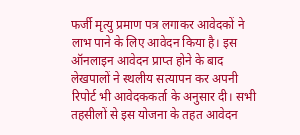फर्जी मृत्यु प्रमाण पत्र लगाकर आवेदकों ने लाभ पाने के लिए आवेदन किया है। इस ऑनलाइन आवेदन प्राप्त होने के बाद लेखपालों ने स्थलीय सत्यापन कर अपनी रिपोर्ट भी आवेदककर्ता के अनुसार दी। सभी तहसीलों से इस योजना के तहत आवेदन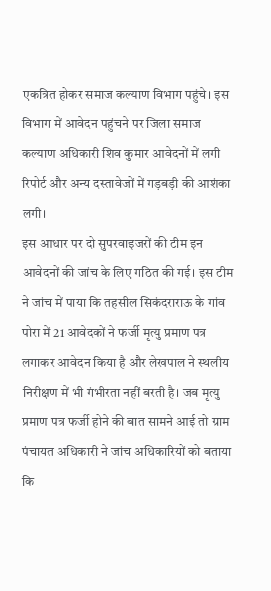एकत्रित होकर समाज कल्याण विभाग पहुंचे। इस विभाग में आवेदन पहुंचने पर जिला समाज कल्याण अधिकारी शिव कुमार आवेदनों में लगी रिपोर्ट और अन्य दस्तावेजों में गड़बड़ी की आशंका लगी।
इस आधार पर दो सुपरवाइजरों की टीम इन आवेदनों की जांच के लिए गठित की गई। इस टीम ने जांच में पाया कि तहसील सिकंदराराऊ के गांव पोरा में 21 आवेदकों ने फर्जी मृत्यु प्रमाण पत्र लगाकर आवेदन किया है और लेखपाल ने स्थलीय निरीक्षण में भी गंभीरता नहीं बरती है। जब मृत्यु प्रमाण पत्र फर्जी होने की बात सामने आई तो ग्राम पंचायत अधिकारी ने जांच अधिकारियों को बताया कि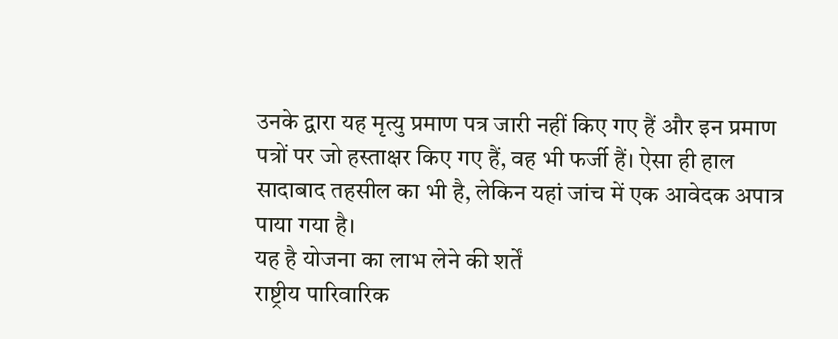उनके द्वारा यह मृत्यु प्रमाण पत्र जारी नहीं किए गए हैं और इन प्रमाण पत्रों पर जो हस्ताक्षर किए गए हैं, वह भी फर्जी हैं। ऐसा ही हाल सादाबाद तहसील का भी है, लेकिन यहां जांच में एक आवेदक अपात्र पाया गया है।
यह है योजना का लाभ लेने की शर्तें
राष्ट्रीय पारिवारिक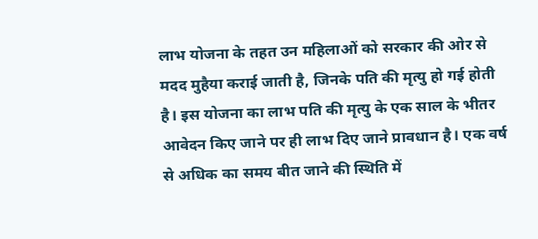लाभ योजना के तहत उन महिलाओं को सरकार की ओर से मदद मुहैया कराई जाती है, जिनके पति की मृत्यु हो गई होती है। इस योजना का लाभ पति की मृत्यु के एक साल के भीतर आवेदन किए जाने पर ही लाभ दिए जाने प्रावधान है। एक वर्ष से अधिक का समय बीत जाने की स्थिति में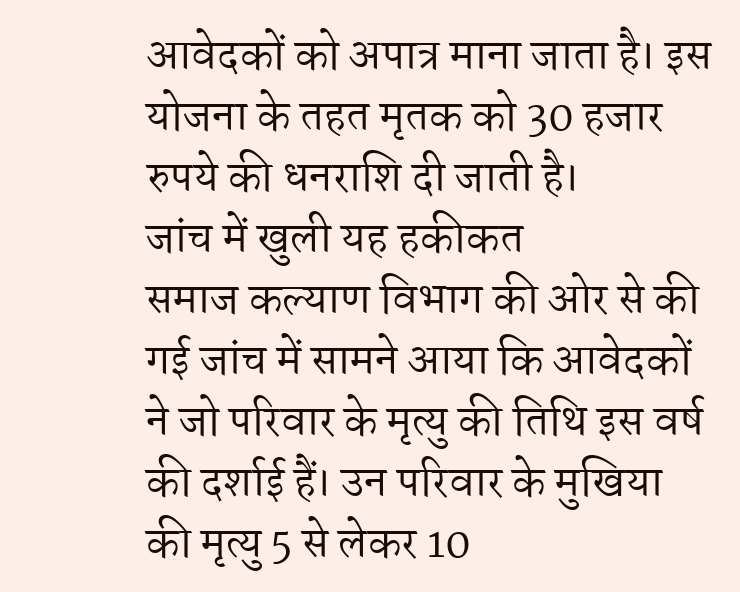आवेदकों को अपात्र माना जाता है। इस योजना के तहत मृतक को 30 हजार रुपये की धनराशि दी जाती है।
जांच में खुली यह हकीकत
समाज कल्याण विभाग की ओर से की गई जांच में सामने आया कि आवेदकों ने जो परिवार के मृत्यु की तिथि इस वर्ष की दर्शाई हैं। उन परिवार के मुखिया की मृत्यु 5 से लेकर 10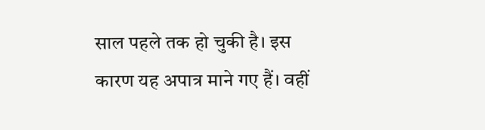साल पहले तक हो चुकी है। इस कारण यह अपात्र माने गए हैं। वहीं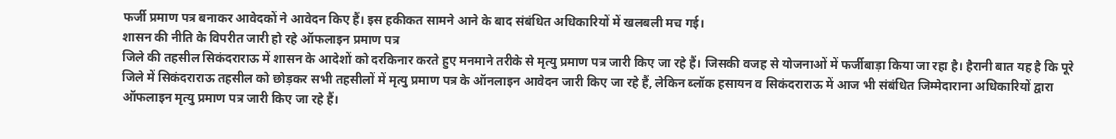फर्जी प्रमाण पत्र बनाकर आवेदकों ने आवेदन किए हैं। इस हकीकत सामने आने के बाद संबंधित अधिकारियों में खलबली मच गई।
शासन की नीति के विपरीत जारी हो रहे ऑफलाइन प्रमाण पत्र
जिले की तहसील सिकंदराराऊ में शासन के आदेशों को दरकिनार करते हुए मनमाने तरीके से मृत्यु प्रमाण पत्र जारी किए जा रहे हैं। जिसकी वजह से योजनाओं में फर्जीबाड़ा किया जा रहा है। हैरानी बात यह है कि पूरे जिले में सिकंदराराऊ तहसील को छोड़कर सभी तहसीलों में मृत्यु प्रमाण पत्र के ऑनलाइन आवेदन जारी किए जा रहे हैं, लेकिन ब्लॉक हसायन व सिकंदराराऊ में आज भी संबंधित जिम्मेदाराना अधिकारियों द्वारा ऑफलाइन मृत्यु प्रमाण पत्र जारी किए जा रहे हैं।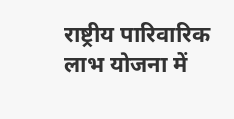राष्ट्रीय पारिवारिक लाभ योजना में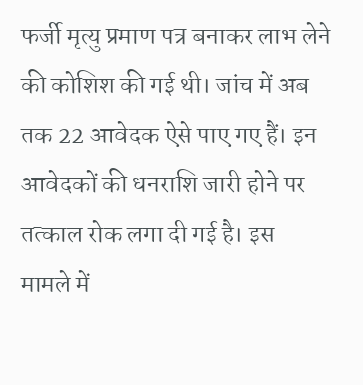फर्जी मृत्यु प्रमाण पत्र बनाकर लाभ लेने की कोशिश की गई थी। जांच में अब तक 22 आवेदक ऐसे पाए गए हैं। इन आवेदकों की धनराशि जारी होने पर तत्काल रोक लगा दी गई है। इस मामले में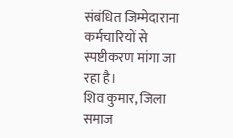संबंधित जिम्मेदाराना कर्मचारियों से स्पष्टीकरण मांगा जा रहा है।
शिव कुमार, जिला समाज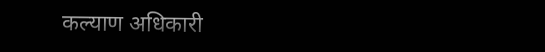कल्याण अधिकारी